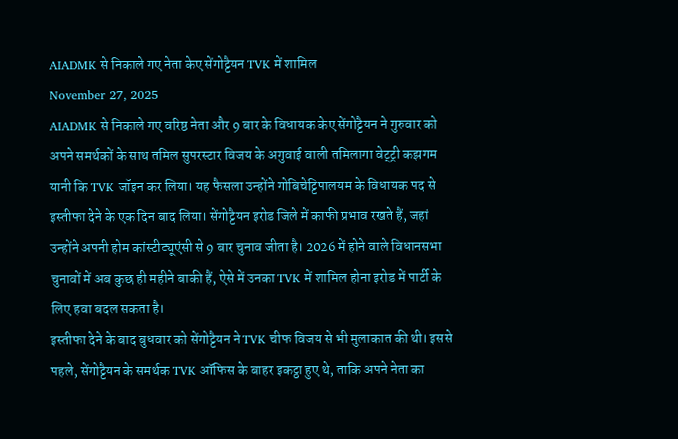AIADMK से निकाले गए नेता केए सेंगोट्टैयन TVK में शामिल
November 27, 2025
AIADMK से निकाले गए वरिष्ठ नेता और 9 बार के विधायक केए सेंगोट्टैयन ने गुरुवार को अपने समर्थकों के साथ तमिल सुपरस्टार विजय के अगुवाई वाली तमिलागा वेट्ट्री कझगम यानी कि TVK जॉइन कर लिया। यह फैसला उन्होंने गोबिचेट्टिपालयम के विधायक पद से इस्तीफा देने के एक दिन बाद लिया। सेंगोट्टैयन इरोड जिले में काफी प्रभाव रखते हैं, जहां उन्होंने अपनी होम कांस्टीट्यूएंसी से 9 बार चुनाव जीता है। 2026 में होने वाले विधानसभा चुनावों में अब कुछ ही महीने बाकी हैं, ऐसे में उनका TVK में शामिल होना इरोड में पार्टी के लिए हवा बदल सकता है।
इस्तीफा देने के बाद बुधवार को सेंगोट्टैयन ने TVK चीफ विजय से भी मुलाकात की थी। इससे पहले, सेंगोट्टैयन के समर्थक TVK ऑफिस के बाहर इकट्ठा हुए थे, ताकि अपने नेता का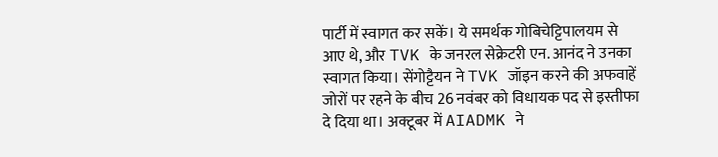पार्टी में स्वागत कर सकें। ये समर्थक गोबिचेट्टिपालयम से आए थे, और TVK के जनरल सेक्रेटरी एन. आनंद ने उनका स्वागत किया। सेंगोट्टैयन ने TVK जॉइन करने की अफवाहें जोरों पर रहने के बीच 26 नवंबर को विधायक पद से इस्तीफा दे दिया था। अक्टूबर में AIADMK ने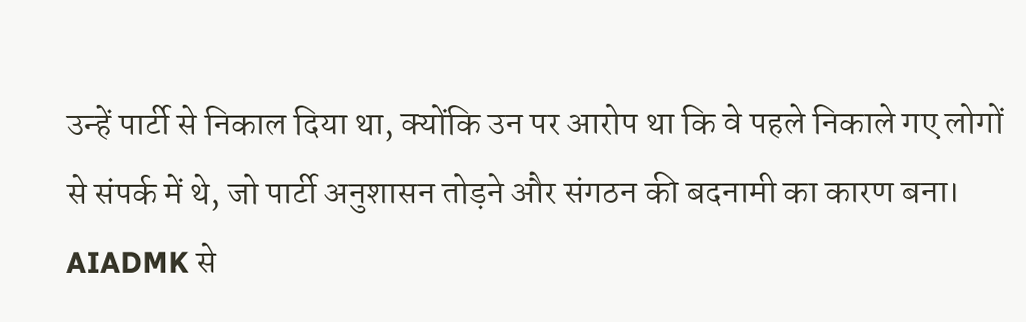उन्हें पार्टी से निकाल दिया था, क्योंकि उन पर आरोप था कि वे पहले निकाले गए लोगों से संपर्क में थे, जो पार्टी अनुशासन तोड़ने और संगठन की बदनामी का कारण बना।
AIADMK से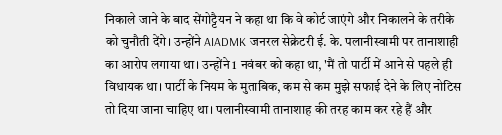निकाले जाने के बाद सेंगोट्टैयन ने कहा था कि वे कोर्ट जाएंगे और निकालने के तरीके को चुनौती देंगे। उन्होंने AIADMK जनरल सेक्रेटरी ई. के. पलानीस्वामी पर तानाशाही का आरोप लगाया था। उन्होंने 1 नवंबर को कहा था, 'मैं तो पार्टी में आने से पहले ही विधायक था। पार्टी के नियम के मुताबिक, कम से कम मुझे सफाई देने के लिए नोटिस तो दिया जाना चाहिए था। पलानीस्वामी तानाशाह की तरह काम कर रहे हैं और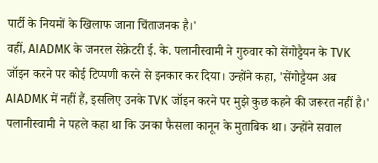पार्टी के नियमों के खिलाफ जाना चिंताजनक है।'
वहीं, AIADMK के जनरल सेक्रेटरी ई. के. पलानीस्वामी ने गुरुवार को सेंगोट्टैयन के TVK जॉइन करने पर कोई टिप्पणी करने से इनकार कर दिया। उन्होंने कहा, 'सेंगोट्टैयन अब AIADMK में नहीं हैं, इसलिए उनके TVK जॉइन करने पर मुझे कुछ कहने की जरूरत नहीं है।' पलानीस्वामी ने पहले कहा था कि उनका फैसला कानून के मुताबिक था। उन्होंने सवाल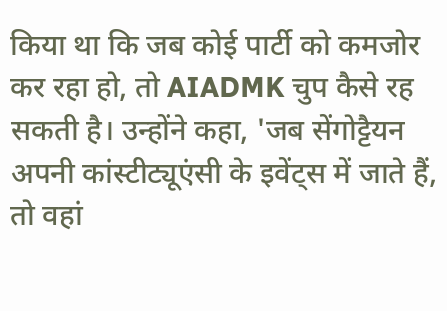किया था कि जब कोई पार्टी को कमजोर कर रहा हो, तो AIADMK चुप कैसे रह सकती है। उन्होंने कहा, 'जब सेंगोट्टैयन अपनी कांस्टीट्यूएंसी के इवेंट्स में जाते हैं, तो वहां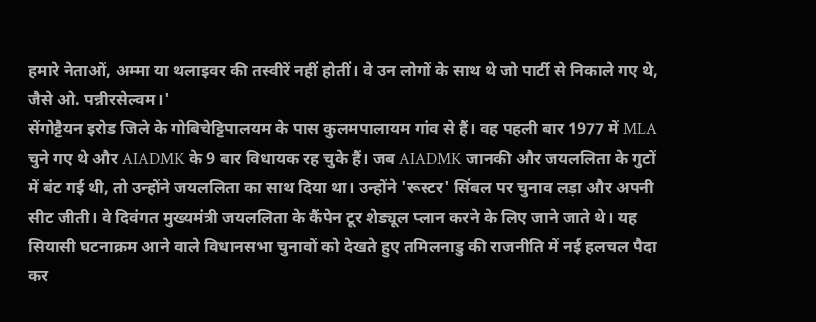हमारे नेताओं, अम्मा या थलाइवर की तस्वीरें नहीं होतीं। वे उन लोगों के साथ थे जो पार्टी से निकाले गए थे, जैसे ओ. पन्नीरसेल्वम।'
सेंगोट्टैयन इरोड जिले के गोबिचेट्टिपालयम के पास कुलमपालायम गांव से हैं। वह पहली बार 1977 में MLA चुने गए थे और AIADMK के 9 बार विधायक रह चुके हैं। जब AIADMK जानकी और जयललिता के गुटों में बंट गई थी, तो उन्होंने जयललिता का साथ दिया था। उन्होंने 'रूस्टर' सिंबल पर चुनाव लड़ा और अपनी सीट जीती। वे दिवंगत मुख्यमंत्री जयललिता के कैंपेन टूर शेड्यूल प्लान करने के लिए जाने जाते थे। यह सियासी घटनाक्रम आने वाले विधानसभा चुनावों को देखते हुए तमिलनाडु की राजनीति में नई हलचल पैदा कर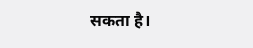सकता है।